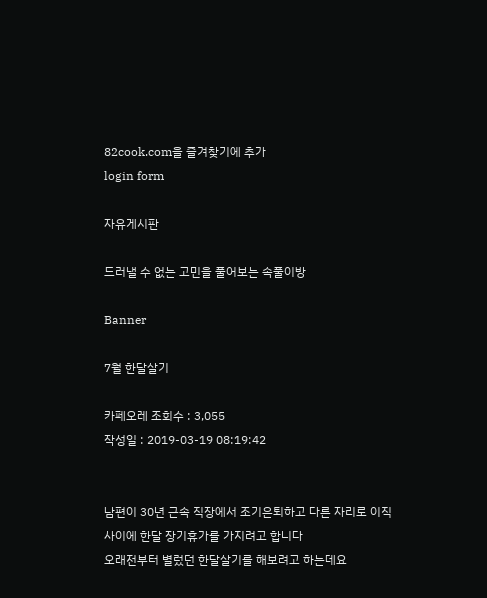82cook.com을 즐겨찾기에 추가
login form

자유게시판

드러낼 수 없는 고민을 풀어보는 속풀이방

Banner

7월 한달살기

카페오레 조회수 : 3,055
작성일 : 2019-03-19 08:19:42


남편이 30년 근속 직장에서 조기은퇴하고 다른 자리로 이직 사이에 한달 장기휴가를 가지려고 합니다
오래전부터 별렀던 한달살기를 해보려고 하는데요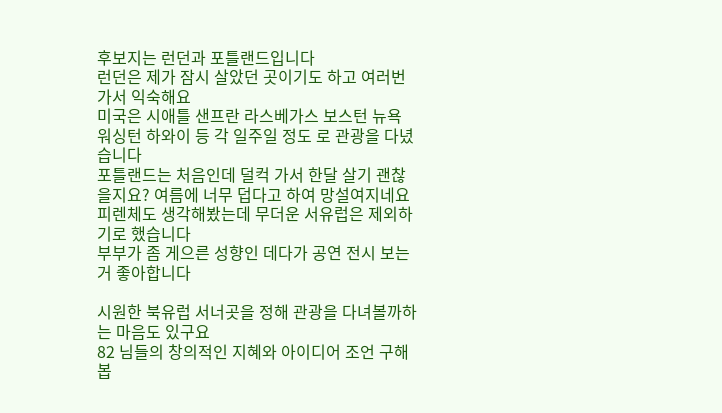후보지는 런던과 포틀랜드입니다
런던은 제가 잠시 살았던 곳이기도 하고 여러번 가서 익숙해요
미국은 시애틀 샌프란 라스베가스 보스턴 뉴욕 워싱턴 하와이 등 각 일주일 정도 로 관광을 다녔습니다
포틀랜드는 처음인데 덜컥 가서 한달 살기 괜찮을지요? 여름에 너무 덥다고 하여 망설여지네요
피렌체도 생각해봤는데 무더운 서유럽은 제외하기로 했습니다
부부가 좀 게으른 성향인 데다가 공연 전시 보는거 좋아합니다

시원한 북유럽 서너곳을 정해 관광을 다녀볼까하는 마음도 있구요
82 님들의 창의적인 지혜와 아이디어 조언 구해봅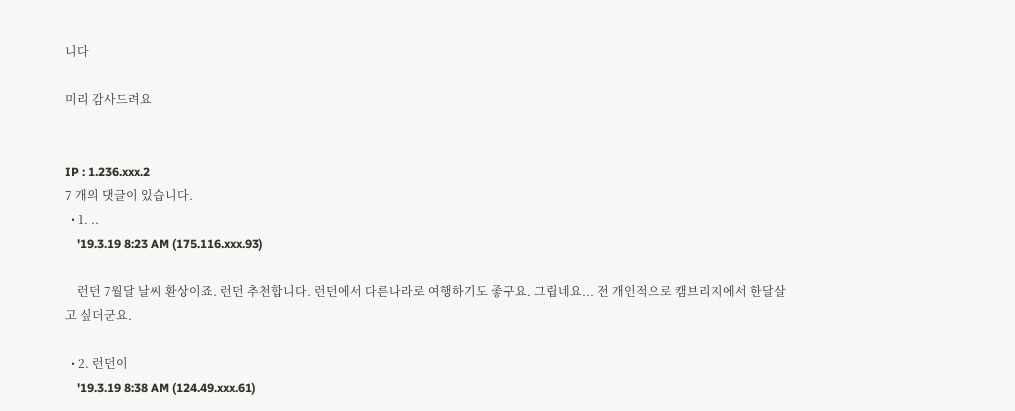니다

미리 감사드려요


IP : 1.236.xxx.2
7 개의 댓글이 있습니다.
  • 1. ..
    '19.3.19 8:23 AM (175.116.xxx.93)

    런던 7월달 날씨 환상이죠. 런던 추천합니다. 런던에서 다른나라로 여행하기도 좋구요. 그립네요... 전 개인적으로 캠브리지에서 한달살고 싶더군요.

  • 2. 런던이
    '19.3.19 8:38 AM (124.49.xxx.61)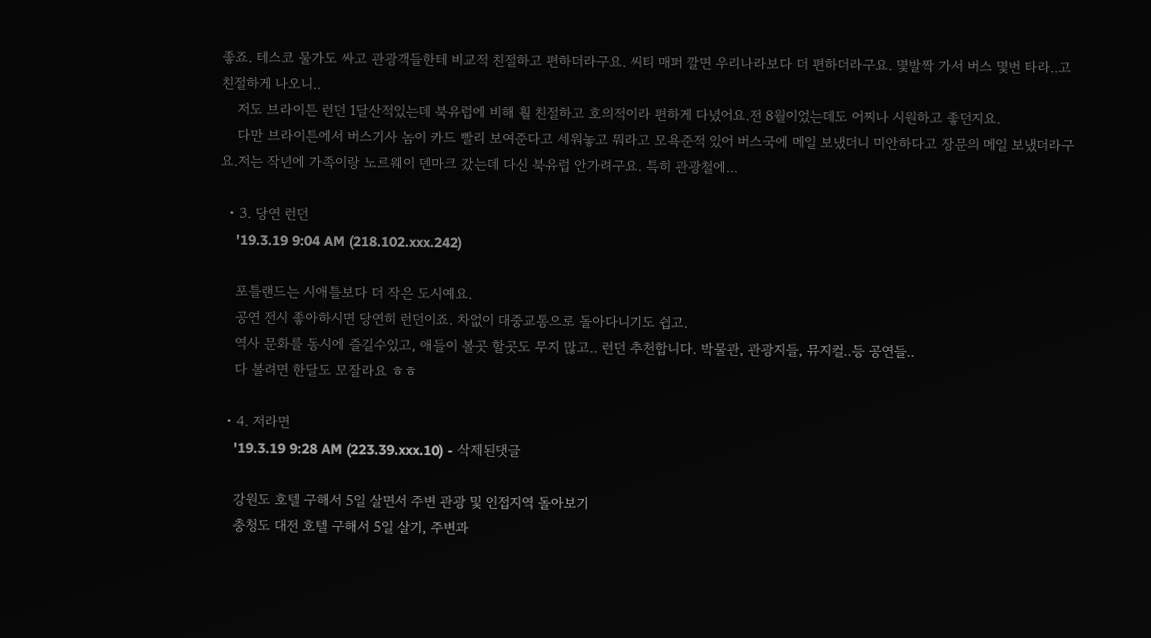좋죠. 테스코 물가도 싸고 관광객들한테 비교적 친절하고 편하더라구요. 씨티 매퍼 깔면 우리나라보다 더 편하더라구요. 몇발짝 가서 버스 몇번 타라..고 친절하게 나오니..
    저도 브라이튼 런던 1달산적있는데 북유럽에 비해 훨 친절하고 호의적이라 편하게 다녔어요.전 8월이었는데도 어찌나 시원하고 좋던지요.
    다만 브라이튼에서 버스기사 놈이 카드 빨리 보여준다고 세워놓고 뭐라고 모욕준적 있어 버스국에 메일 보냈더니 미안하다고 장문의 메일 보냈더라구요.저는 작년에 가족이랑 노르웨이 덴마크 갔는데 다신 북유럽 안가려구요. 특히 관광철에...

  • 3. 당연 런던
    '19.3.19 9:04 AM (218.102.xxx.242)

    포틀랜드는 시애틀보다 더 작은 도시예요.
    공연 전시 좋아하시면 당연히 런던이죠. 차없이 대중교통으로 돌아다니기도 쉽고.
    역사 문화를 동시에 즐길수있고, 애들이 볼곳 할곳도 무지 많고.. 런던 추천합니다. 박물관, 관광지들, 뮤지컬..등 공연들..
    다 볼려면 한달도 모잘라요 ㅎㅎ

  • 4. 저라면
    '19.3.19 9:28 AM (223.39.xxx.10) - 삭제된댓글

    강원도 호텔 구해서 5일 살면서 주변 관광 및 인접지역 돌아보기
    충청도 대전 호텔 구해서 5일 살기, 주변과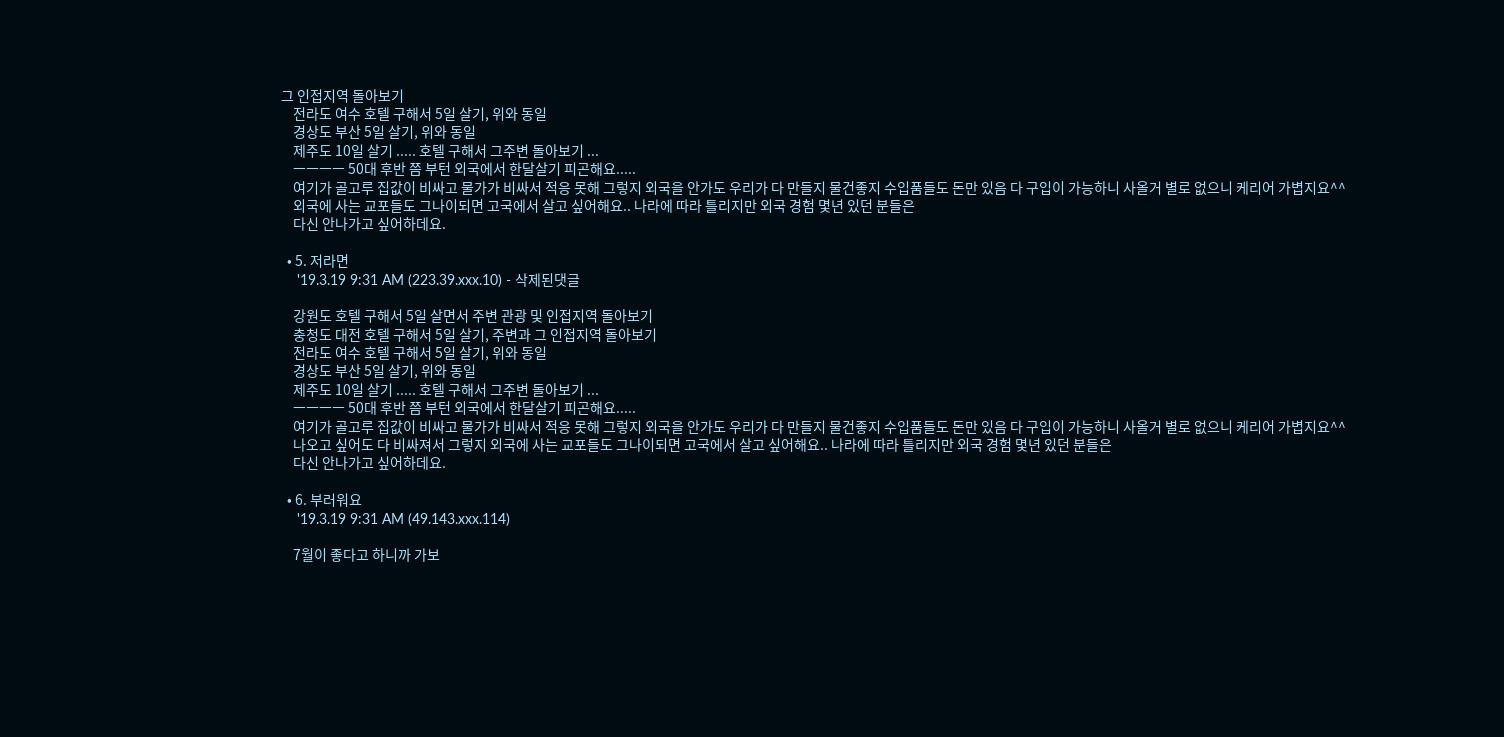그 인접지역 돌아보기
    전라도 여수 호텔 구해서 5일 살기, 위와 동일
    경상도 부산 5일 살기, 위와 동일
    제주도 10일 살기 ..... 호텔 구해서 그주변 돌아보기 ...
    ㅡㅡㅡㅡ 50대 후반 쯤 부턴 외국에서 한달살기 피곤해요.....
    여기가 골고루 집값이 비싸고 물가가 비싸서 적응 못해 그렇지 외국을 안가도 우리가 다 만들지 물건좋지 수입품들도 돈만 있음 다 구입이 가능하니 사올거 별로 없으니 케리어 가볍지요^^
    외국에 사는 교포들도 그나이되면 고국에서 살고 싶어해요.. 나라에 따라 틀리지만 외국 경험 몇년 있던 분들은
    다신 안나가고 싶어하데요.

  • 5. 저라면
    '19.3.19 9:31 AM (223.39.xxx.10) - 삭제된댓글

    강원도 호텔 구해서 5일 살면서 주변 관광 및 인접지역 돌아보기
    충청도 대전 호텔 구해서 5일 살기, 주변과 그 인접지역 돌아보기
    전라도 여수 호텔 구해서 5일 살기, 위와 동일
    경상도 부산 5일 살기, 위와 동일
    제주도 10일 살기 ..... 호텔 구해서 그주변 돌아보기 ...
    ㅡㅡㅡㅡ 50대 후반 쯤 부턴 외국에서 한달살기 피곤해요.....
    여기가 골고루 집값이 비싸고 물가가 비싸서 적응 못해 그렇지 외국을 안가도 우리가 다 만들지 물건좋지 수입품들도 돈만 있음 다 구입이 가능하니 사올거 별로 없으니 케리어 가볍지요^^
    나오고 싶어도 다 비싸져서 그렇지 외국에 사는 교포들도 그나이되면 고국에서 살고 싶어해요.. 나라에 따라 틀리지만 외국 경험 몇년 있던 분들은
    다신 안나가고 싶어하데요.

  • 6. 부러워요
    '19.3.19 9:31 AM (49.143.xxx.114)

    7월이 좋다고 하니까 가보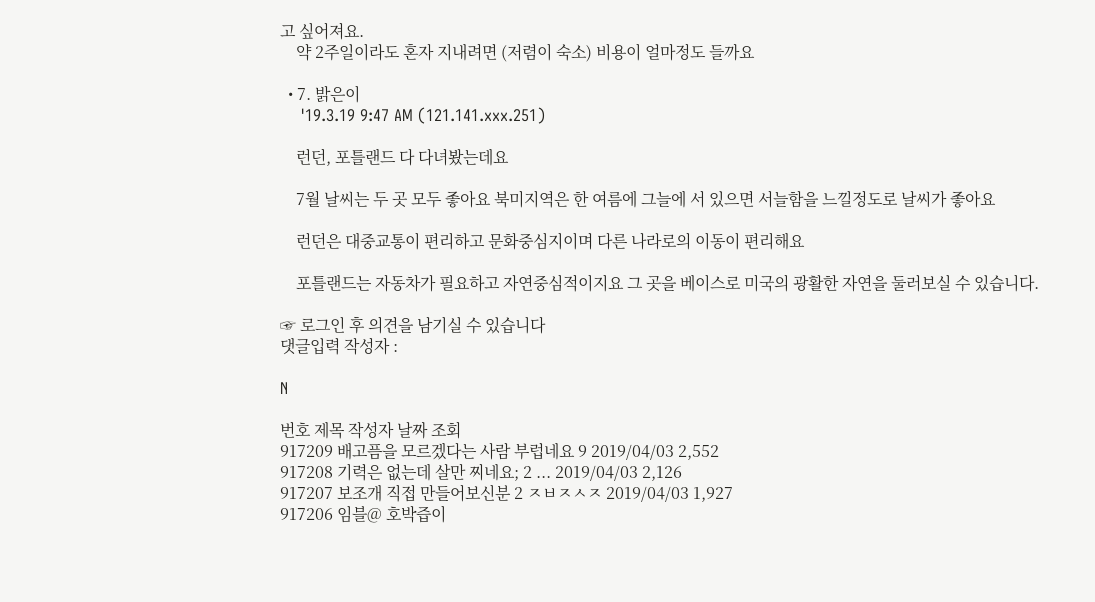고 싶어져요.
    약 2주일이라도 혼자 지내려면 (저렴이 숙소) 비용이 얼마정도 들까요

  • 7. 밝은이
    '19.3.19 9:47 AM (121.141.xxx.251)

    런던, 포틀랜드 다 다녀봤는데요

    7월 날씨는 두 곳 모두 좋아요 북미지역은 한 여름에 그늘에 서 있으면 서늘함을 느낄정도로 날씨가 좋아요

    런던은 대중교통이 편리하고 문화중심지이며 다른 나라로의 이동이 편리해요

    포틀랜드는 자동차가 필요하고 자연중심적이지요 그 곳을 베이스로 미국의 광활한 자연을 둘러보실 수 있습니다.

☞ 로그인 후 의견을 남기실 수 있습니다
댓글입력 작성자 :

N

번호 제목 작성자 날짜 조회
917209 배고픔을 모르겠다는 사람 부럽네요 9 2019/04/03 2,552
917208 기력은 없는데 살만 찌네요; 2 ... 2019/04/03 2,126
917207 보조개 직접 만들어보신분 2 ㅈㅂㅈㅅㅈ 2019/04/03 1,927
917206 임블@ 호박즙이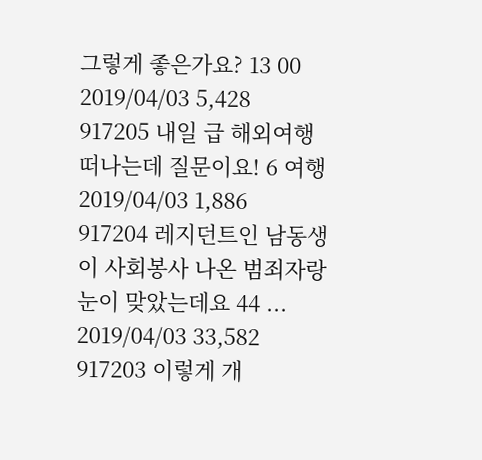그렇게 좋은가요? 13 00 2019/04/03 5,428
917205 내일 급 해외여행 떠나는데 질문이요! 6 여행 2019/04/03 1,886
917204 레지던트인 남동생이 사회봉사 나온 범죄자랑 눈이 맞았는데요 44 ... 2019/04/03 33,582
917203 이렇게 개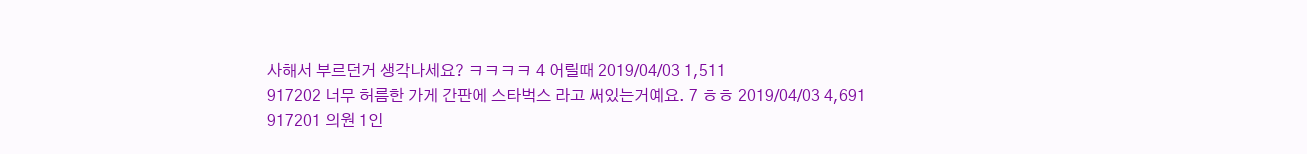사해서 부르던거 생각나세요? ㅋㅋㅋㅋ 4 어릴때 2019/04/03 1,511
917202 너무 허름한 가게 간판에 스타벅스 라고 써있는거예요. 7 ㅎㅎ 2019/04/03 4,691
917201 의원 1인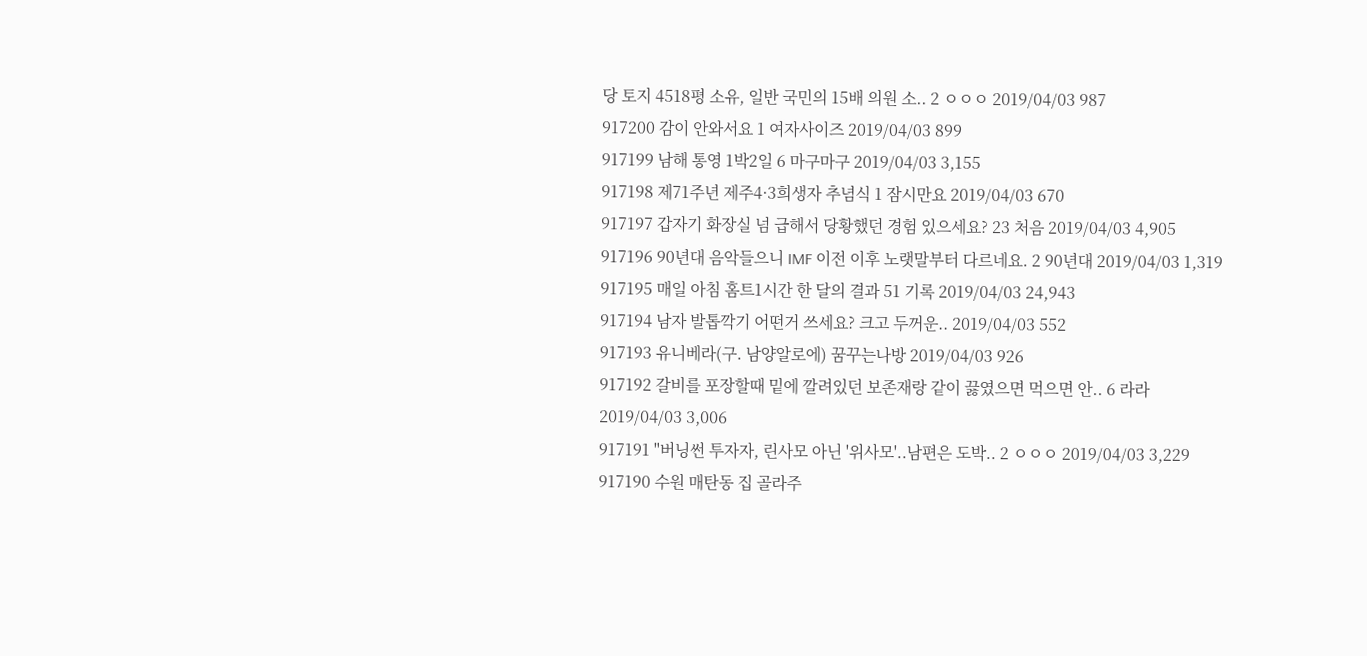당 토지 4518평 소유, 일반 국민의 15배 의원 소.. 2 ㅇㅇㅇ 2019/04/03 987
917200 감이 안와서요 1 여자사이즈 2019/04/03 899
917199 남해 통영 1박2일 6 마구마구 2019/04/03 3,155
917198 제71주년 제주4·3희생자 추념식 1 잠시만요 2019/04/03 670
917197 갑자기 화장실 넘 급해서 당황했던 경험 있으세요? 23 처음 2019/04/03 4,905
917196 90년대 음악들으니 IMF 이전 이후 노랫말부터 다르네요. 2 90년대 2019/04/03 1,319
917195 매일 아침 홈트1시간 한 달의 결과 51 기록 2019/04/03 24,943
917194 남자 발톱깍기 어떤거 쓰세요? 크고 두꺼운.. 2019/04/03 552
917193 유니베라(구. 남양알로에) 꿈꾸는나방 2019/04/03 926
917192 갈비를 포장할때 밑에 깔려있던 보존재랑 같이 끓였으면 먹으면 안.. 6 라라 2019/04/03 3,006
917191 "버닝썬 투자자, 린사모 아닌 '위사모'..남편은 도박.. 2 ㅇㅇㅇ 2019/04/03 3,229
917190 수원 매탄동 집 골라주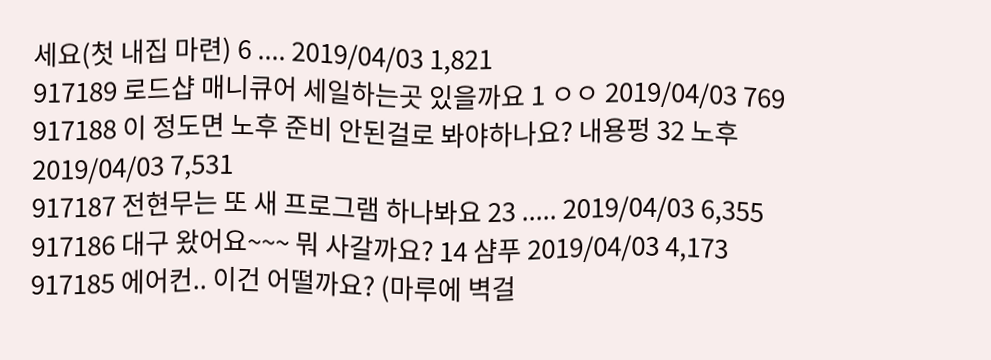세요(첫 내집 마련) 6 .... 2019/04/03 1,821
917189 로드샵 매니큐어 세일하는곳 있을까요 1 ㅇㅇ 2019/04/03 769
917188 이 정도면 노후 준비 안된걸로 봐야하나요? 내용펑 32 노후 2019/04/03 7,531
917187 전현무는 또 새 프로그램 하나봐요 23 ..... 2019/04/03 6,355
917186 대구 왔어요~~~ 뭐 사갈까요? 14 샴푸 2019/04/03 4,173
917185 에어컨.. 이건 어떨까요? (마루에 벽걸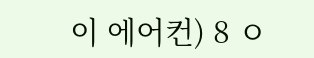이 에어컨) 8 ㅇ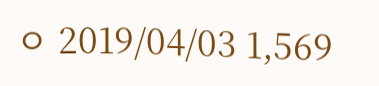ㅇ 2019/04/03 1,569